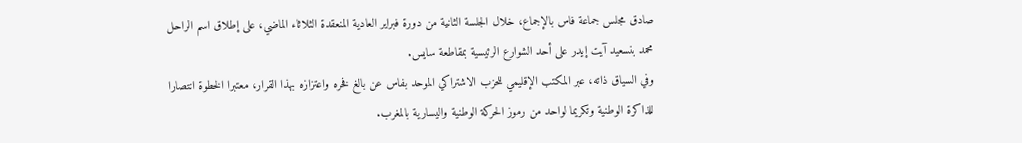صادق مجلس جماعة فاس بالإجماع، خلال الجلسة الثانية من دورة فبراير العادية المنعقدة الثلاثاء الماضي، على إطلاق اسم الراحل محمد بنسعيد آيت إيدر على أحد الشوارع الرئيسية بمقاطعة سايس.
وفي السياق ذاته، عبر المكتب الإقليمي للحزب الاشتراكي الموحد بفاس عن بالغ فخره واعتزازه بهذا القرار، معتبرا الخطوة انتصارا للذاكرة الوطنية وتكريما لواحد من رموز الحركة الوطنية واليسارية بالمغرب.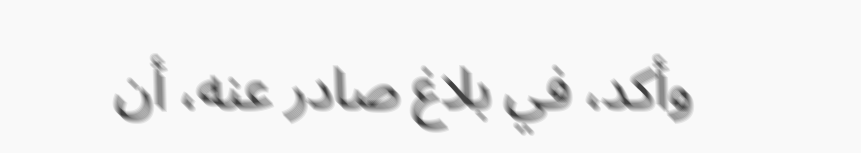وأكد، في بلاغ صادر عنه، أن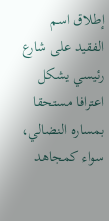إطلاق اسم الفقيد على شارع رئيسي يشكل اعترافا مستحقا بمساره النضالي، سواء كمجاهد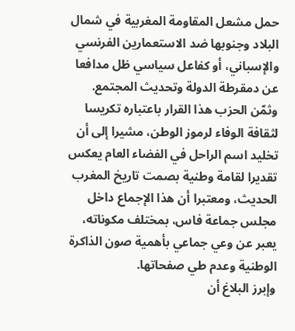حمل مشعل المقاومة المغربية في شمال البلاد وجنوبها ضد الاستعمارين الفرنسي والإسباني، أو كفاعل سياسي ظل مدافعا عن دمقرطة الدولة وتحديث المجتمع.
وثمّن الحزب هذا القرار باعتباره تكريسا لثقافة الوفاء لرموز الوطن، مشيرا إلى أن تخليد اسم الراحل في الفضاء العام يعكس تقديرا لقامة وطنية بصمت تاريخ المغرب الحديث، ومعتبرا أن هذا الإجماع داخل مجلس جماعة فاس، بمختلف مكوناته، يعبر عن وعي جماعي بأهمية صون الذاكرة الوطنية وعدم طي صفحاتها.
وإبرز البلاغ أن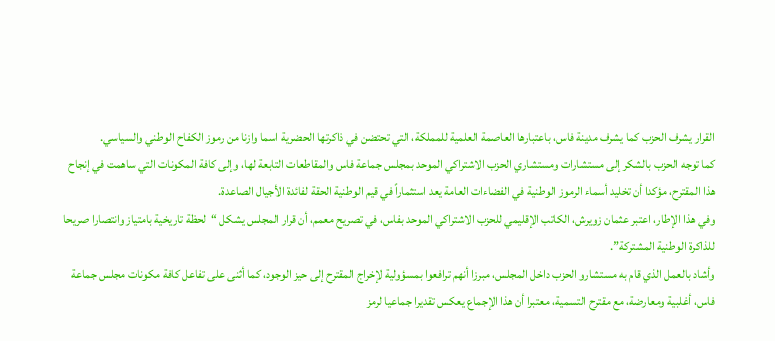القرار يشرف الحزب كما يشرف مدينة فاس، باعتبارها العاصمة العلمية للمملكة، التي تحتضن في ذاكرتها الحضرية اسما وازنا من رموز الكفاح الوطني والسياسي.
كما توجه الحزب بالشكر إلى مستشارات ومستشاري الحزب الاشتراكي الموحد بمجلس جماعة فاس والمقاطعات التابعة لها، وإلى كافة المكونات التي ساهمت في إنجاح هذا المقترح، مؤكدا أن تخليد أسماء الرموز الوطنية في الفضاءات العامة يعد استثماراً في قيم الوطنية الحقة لفائدة الأجيال الصاعدة.
وفي هذا الإطار، اعتبر عثمان زويرش، الكاتب الإقليمي للحزب الاشتراكي الموحد بفاس، في تصريح معمم، أن قرار المجلس يشكل “لحظة تاريخية بامتياز وانتصارا صريحا للذاكرة الوطنية المشتركة”.
وأشاد بالعمل الذي قام به مستشارو الحزب داخل المجلس، مبرزا أنهم ترافعوا بمسؤولية لإخراج المقترح إلى حيز الوجود، كما أثنى على تفاعل كافة مكونات مجلس جماعة فاس، أغلبية ومعارضة، مع مقترح التسمية، معتبرا أن هذا الإجماع يعكس تقديرا جماعيا لرمز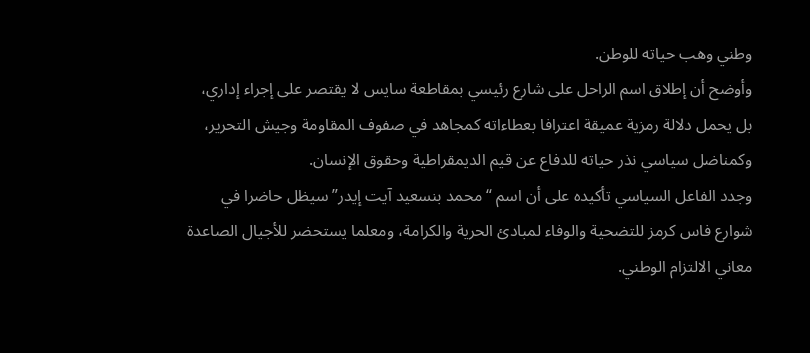وطني وهب حياته للوطن.
وأوضح أن إطلاق اسم الراحل على شارع رئيسي بمقاطعة سايس لا يقتصر على إجراء إداري، بل يحمل دلالة رمزية عميقة اعترافا بعطاءاته كمجاهد في صفوف المقاومة وجيش التحرير، وكمناضل سياسي نذر حياته للدفاع عن قيم الديمقراطية وحقوق الإنسان.
وجدد الفاعل السياسي تأكيده على أن اسم “محمد بنسعيد آيت إيدر” سيظل حاضرا في شوارع فاس كرمز للتضحية والوفاء لمبادئ الحرية والكرامة، ومعلما يستحضر للأجيال الصاعدة معاني الالتزام الوطني.